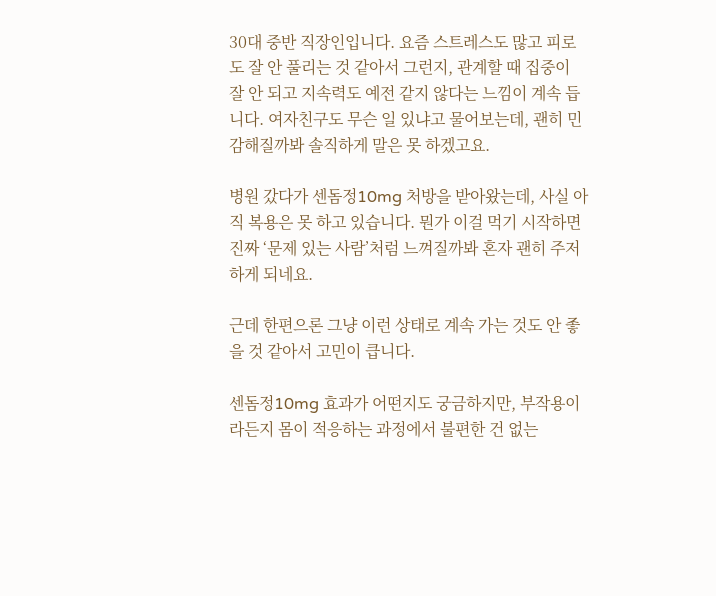30대 중반 직장인입니다. 요즘 스트레스도 많고 피로도 잘 안 풀리는 것 같아서 그런지, 관계할 때 집중이 잘 안 되고 지속력도 예전 같지 않다는 느낌이 계속 듭니다. 여자친구도 무슨 일 있냐고 물어보는데, 괜히 민감해질까봐 솔직하게 말은 못 하겠고요.

병원 갔다가 센돔정10mg 처방을 받아왔는데, 사실 아직 복용은 못 하고 있습니다. 뭔가 이걸 먹기 시작하면 진짜 ‘문제 있는 사람’처럼 느껴질까봐 혼자 괜히 주저하게 되네요.

근데 한편으론 그냥 이런 상태로 계속 가는 것도 안 좋을 것 같아서 고민이 큽니다.

센돔정10mg 효과가 어떤지도 궁금하지만, 부작용이라든지 몸이 적응하는 과정에서 불편한 건 없는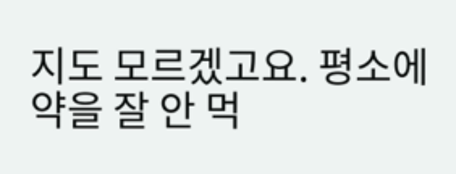지도 모르겠고요. 평소에 약을 잘 안 먹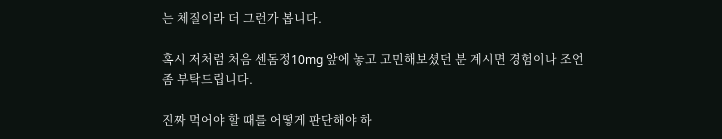는 체질이라 더 그런가 봅니다.

혹시 저처럼 처음 센돔정10mg 앞에 놓고 고민해보셨던 분 계시면 경험이나 조언 좀 부탁드립니다.

진짜 먹어야 할 때를 어떻게 판단해야 하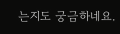는지도 궁금하네요.